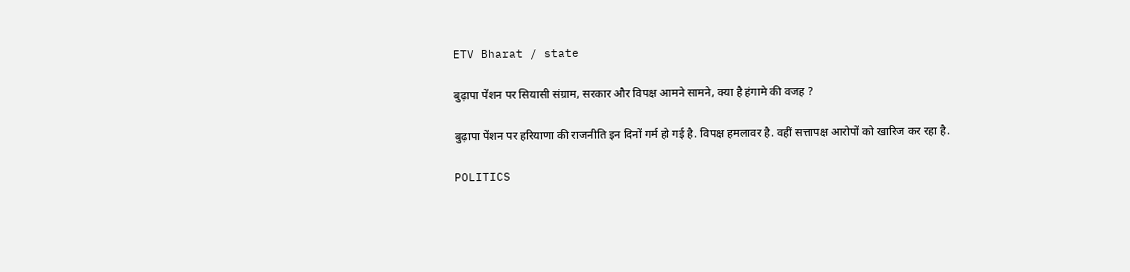ETV Bharat / state

बुढ़ापा पेंशन पर सियासी संग्राम, सरकार और विपक्ष आमने सामने, क्या है हंगामे की वजह ?

बुढ़ापा पेंशन पर हरियाणा की राजनीति इन दिनों गर्म हो गई है. विपक्ष हमलावर है. वहीं सत्तापक्ष आरोपों को खारिज कर रहा है.

POLITICS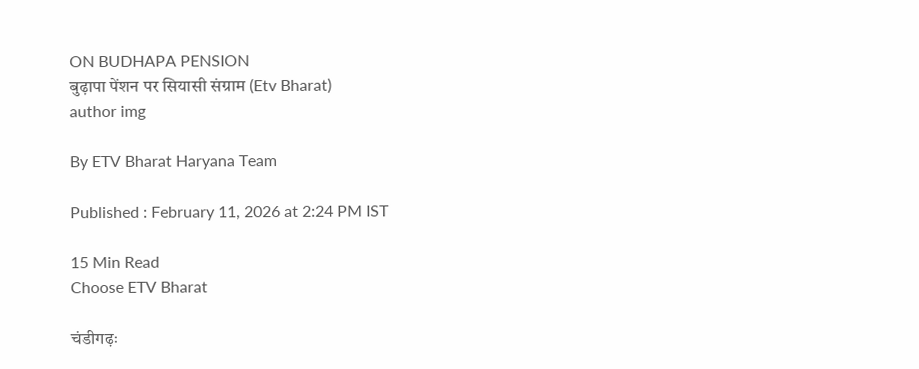ON BUDHAPA PENSION
बुढ़ापा पेंशन पर सियासी संग्राम (Etv Bharat)
author img

By ETV Bharat Haryana Team

Published : February 11, 2026 at 2:24 PM IST

15 Min Read
Choose ETV Bharat

चंडीगढ़ः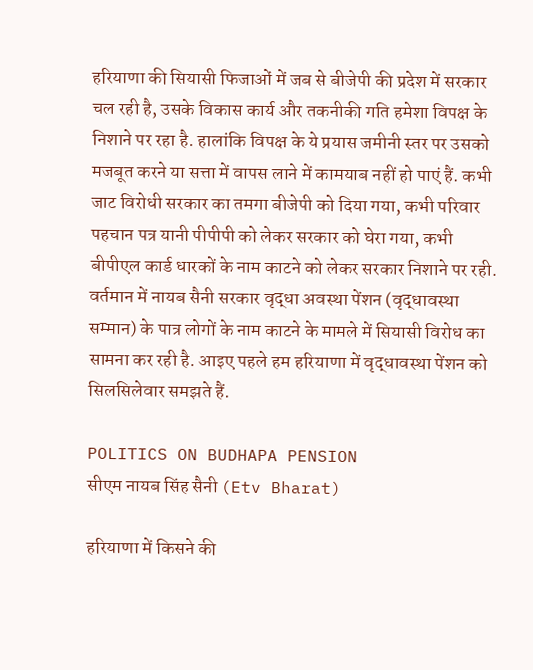हरियाणा की सियासी फिजाओं में जब से बीजेपी की प्रदेश में सरकार चल रही है, उसके विकास कार्य और तकनीकी गति हमेशा विपक्ष के निशाने पर रहा है. हालांकि विपक्ष के ये प्रयास जमीनी स्तर पर उसको मजबूत करने या सत्ता में वापस लाने में कामयाब नहीं हो पाएं हैं. कभी जाट विरोधी सरकार का तमगा बीजेपी को दिया गया, कभी परिवार पहचान पत्र यानी पीपीपी को लेकर सरकार को घेरा गया, कभी बीपीएल कार्ड धारकों के नाम काटने को लेकर सरकार निशाने पर रही. वर्तमान में नायब सैनी सरकार वृद्धा अवस्था पेंशन (वृद्धावस्था सम्मान) के पात्र लोगों के नाम काटने के मामले में सियासी विरोध का सामना कर रही है. आइए पहले हम हरियाणा में वृद्धावस्था पेंशन को सिलसिलेवार समझते हैं.

POLITICS ON BUDHAPA PENSION
सीएम नायब सिंह सैनी (Etv Bharat)

हरियाणा में किसने की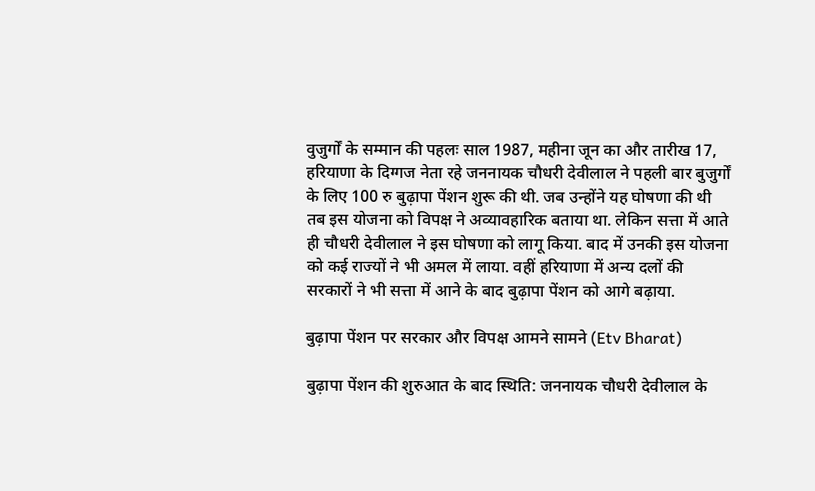वुजुर्गों के सम्मान की पहलः साल 1987, महीना जून का और तारीख 17, हरियाणा के दिग्गज नेता रहे जननायक चौधरी देवीलाल ने पहली बार बुजुर्गों के लिए 100 रु बुढ़ापा पेंशन शुरू की थी. जब उन्होंने यह घोषणा की थी तब इस योजना को विपक्ष ने अव्यावहारिक बताया था. लेकिन सत्ता में आते ही चौधरी देवीलाल ने इस घोषणा को लागू किया. बाद में उनकी इस योजना को कई राज्यों ने भी अमल में लाया. वहीं हरियाणा में अन्य दलों की सरकारों ने भी सत्ता में आने के बाद बुढ़ापा पेंशन को आगे बढ़ाया.

बुढ़ापा पेंशन पर सरकार और विपक्ष आमने सामने (Etv Bharat)

बुढ़ापा पेंशन की शुरुआत के बाद स्थिति: जननायक चौधरी देवीलाल के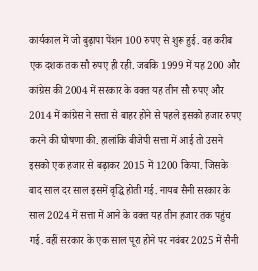कार्यकाल में जो बुढ़ापा पेंशन 100 रुपए से शुरू हुई. वह करीब एक दशक तक सौ रुपए ही रही. जबकि 1999 में यह 200 और कांग्रेस की 2004 में सरकार के वक्त यह तीन सौ रुपए और 2014 में कांग्रेस ने सत्ता से बाहर होने से पहले इसको हजार रुपए करने की घोषणा की. हालांकि बीजेपी सत्ता में आई तो उसने इसको एक हजार से बढ़ाकर 2015 में 1200 किया. जिसके बाद साल दर साल इसमें वृद्धि होती गई. नायब सैनी सरकार के साल 2024 में सत्ता में आने के वक्त यह तीन हजार तक पहुंच गई. वहीं सरकार के एक साल पूरा होने पर नवंबर 2025 में सैनी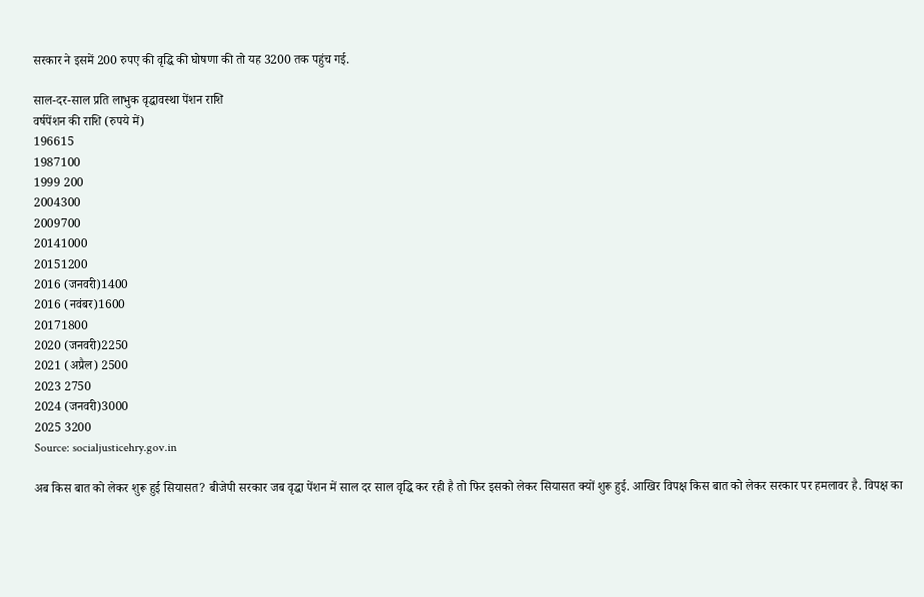सरकार ने इसमें 200 रुपए की वृद्धि की घोषणा की तो यह 3200 तक पहुंच गई.

साल-दर-साल प्रति लाभुक वृद्धावस्था पेंशन राशि
वर्षपेंशन की राशि (रुपये में)
196615
1987100
1999 200
2004300
2009700
20141000
20151200
2016 (जनवरी)1400
2016 (नवंबर)1600
20171800
2020 (जनवरी)2250
2021 (अप्रैल) 2500
2023 2750
2024 (जनवरी)3000
2025 3200
Source: socialjusticehry.gov.in

अब किस बात को लेकर शुरू हुई सियासत? बीजेपी सरकार जब वृद्धा पेंशन में साल दर साल वृद्धि कर रही है तो फिर इसको लेकर सियासत क्यों शुरू हुई. आखिर विपक्ष किस बात को लेकर सरकार पर हमलावर है. विपक्ष का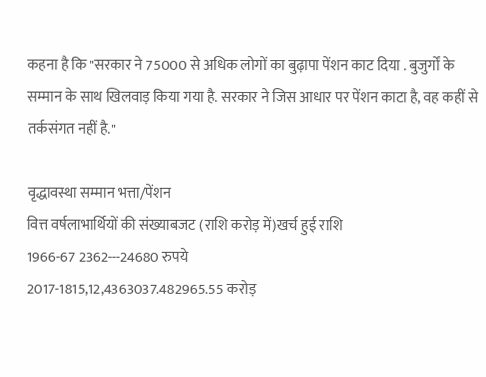कहना है कि "सरकार ने 75000 से अधिक लोगों का बुढ़ापा पेंशन काट दिया . बुजुर्गों के सम्मान के साथ खिलवाड़ किया गया है. सरकार ने जिस आधार पर पेंशन काटा है, वह कहीं से तर्कसंगत नहीं है."

वृद्धावस्था सम्मान भत्ता/पेंशन
वित्त वर्षलाभार्थियों की संख्याबजट (राशि करोड़ में)खर्च हुई राशि
1966-67 2362---24680 रुपये
2017-1815,12,4363037.482965.55 करोड़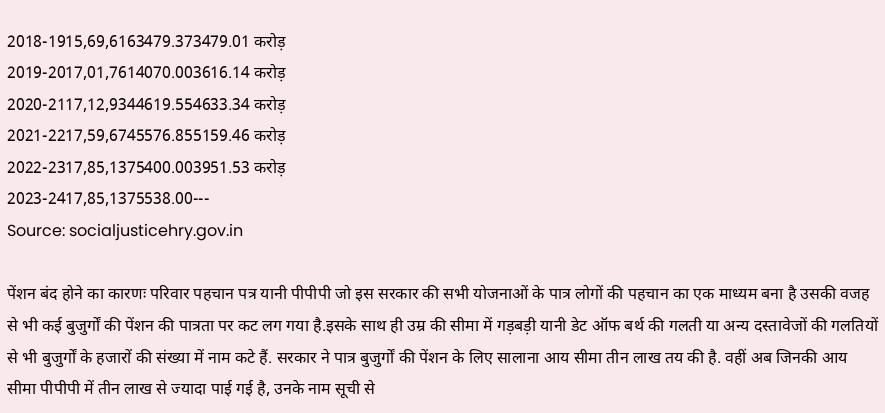2018-1915,69,6163479.373479.01 करोड़
2019-2017,01,7614070.003616.14 करोड़
2020-2117,12,9344619.554633.34 करोड़
2021-2217,59,6745576.855159.46 करोड़
2022-2317,85,1375400.003951.53 करोड़
2023-2417,85,1375538.00---
Source: socialjusticehry.gov.in

पेंशन बंद होने का कारणः परिवार पहचान पत्र यानी पीपीपी जो इस सरकार की सभी योजनाओं के पात्र लोगों की पहचान का एक माध्यम बना है उसकी वजह से भी कई बुजुर्गों की पेंशन की पात्रता पर कट लग गया है.इसके साथ ही उम्र की सीमा में गड़बड़ी यानी डेट ऑफ बर्थ की गलती या अन्य दस्तावेजों की गलतियों से भी बुजुर्गों के हजारों की संख्या में नाम कटे हैं. सरकार ने पात्र बुजुर्गों की पेंशन के लिए सालाना आय सीमा तीन लाख तय की है. वहीं अब जिनकी आय सीमा पीपीपी में तीन लाख से ज्यादा पाई गई है, उनके नाम सूची से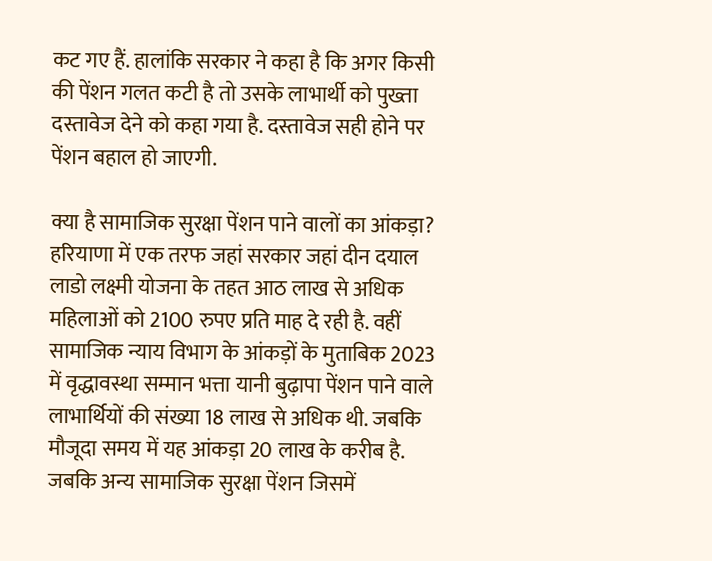कट गए हैं. हालांकि सरकार ने कहा है कि अगर किसी की पेंशन गलत कटी है तो उसके लाभार्थी को पुख्ता दस्तावेज देने को कहा गया है. दस्तावेज सही होने पर पेंशन बहाल हो जाएगी.

क्या है सामाजिक सुरक्षा पेंशन पाने वालों का आंकड़ा? हरियाणा में एक तरफ जहां सरकार जहां दीन दयाल लाडो लक्ष्मी योजना के तहत आठ लाख से अधिक महिलाओं को 2100 रुपए प्रति माह दे रही है. वहीं सामाजिक न्याय विभाग के आंकड़ों के मुताबिक 2023 में वृद्धावस्था सम्मान भत्ता यानी बुढ़ापा पेंशन पाने वाले लाभार्थियों की संख्या 18 लाख से अधिक थी. जबकि मौजूदा समय में यह आंकड़ा 20 लाख के करीब है. जबकि अन्य सामाजिक सुरक्षा पेंशन जिसमें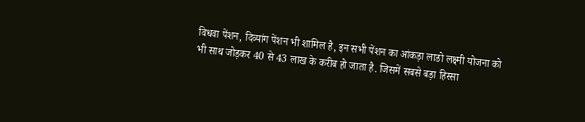विधवा पेंशन, दिव्यांग पेंशन भी शामिल है, इन सभी पेंशन का आंकड़ा लाडो लक्ष्मी योजना को भी साथ जोड़कर 40 से 43 लाख के करीब हो जाता है. जिसमें सबसे बड़ा हिस्सा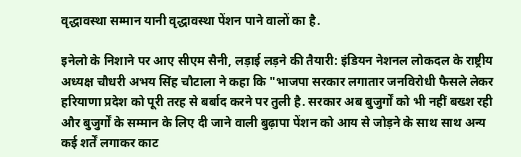वृद्धावस्था सम्मान यानी वृद्धावस्था पेंशन पाने वालों का है.

इनेलो के निशाने पर आए सीएम सैनी, लड़ाई लड़ने की तैयारी: इंडियन नेशनल लोकदल के राष्ट्रीय अध्यक्ष चौधरी अभय सिंह चौटाला ने कहा कि "भाजपा सरकार लगातार जनविरोधी फैसले लेकर हरियाणा प्रदेश को पूरी तरह से बर्बाद करने पर तुली है. सरकार अब बुजुर्गों को भी नहीं बख्श रही और बुजुर्गों के सम्मान के लिए दी जाने वाली बुढ़ापा पेंशन को आय से जोड़ने के साथ साथ अन्य कई शर्तें लगाकर काट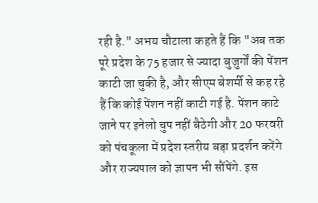रही है." अभय चौटाला कहते हैं कि "अब तक पूरे प्रदेश के 75 हजार से ज्यादा बुजुर्गों की पेंशन काटी जा चुकी है, और सीएम बेशर्मी से कह रहे हैं कि कोई पेंशन नहीं काटी गई है. पेंशन काटे जाने पर इनेलो चुप नहीं बैठेगी और 20 फरवरी को पंचकूला में प्रदेश स्तरीय बड़ा प्रदर्शन करेंगे और राज्यपाल को ज्ञापन भी सौंपेंगे. इस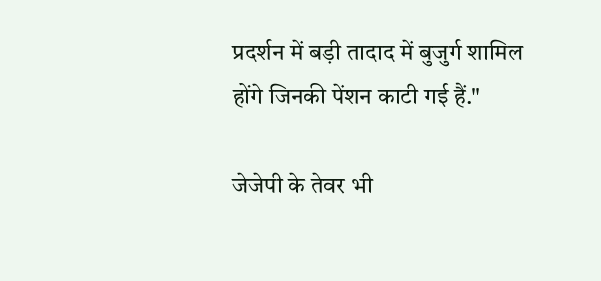प्रदर्शन में बड़ी तादाद में बुजुर्ग शामिल होंगे जिनकी पेंशन काटी गई हैं."

जेजेपी के तेवर भी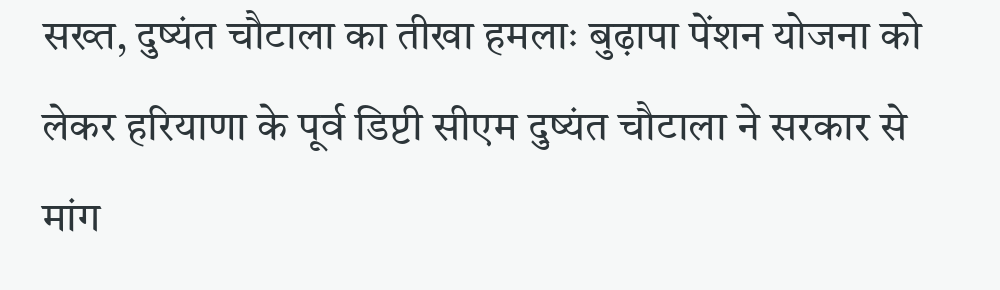सख्त, दुष्यंत चौटाला का तीखा हमलाः बुढ़ापा पेंशन योजना को लेकर हरियाणा के पूर्व डिप्टी सीएम दुष्यंत चौटाला ने सरकार से मांग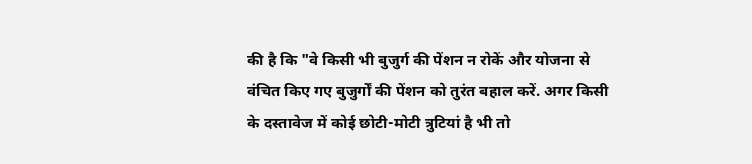की है कि "वे किसी भी बुजुर्ग की पेंशन न रोकें और योजना से वंचित किए गए बुजुर्गों की पेंशन को तुरंत बहाल करें. अगर किसी के दस्तावेज में कोई छोटी-मोटी त्रुटियां है भी तो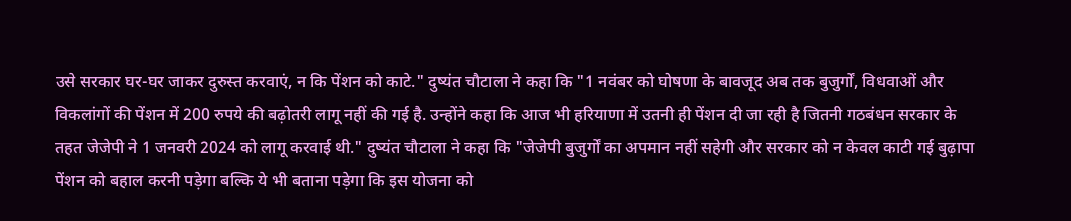उसे सरकार घर-घर जाकर दुरुस्त करवाएं, न कि पेंशन को काटे." दुष्यंत चौटाला ने कहा कि "1 नवंबर को घोषणा के बावजूद अब तक बुजुर्गों, विधवाओं और विकलांगों की पेंशन में 200 रुपये की बढ़ोतरी लागू नहीं की गई है. उन्होंने कहा कि आज भी हरियाणा में उतनी ही पेंशन दी जा रही है जितनी गठबंधन सरकार के तहत जेजेपी ने 1 जनवरी 2024 को लागू करवाई थी." दुष्यंत चौटाला ने कहा कि "जेजेपी बुजुर्गों का अपमान नहीं सहेगी और सरकार को न केवल काटी गई बुढ़ापा पेंशन को बहाल करनी पड़ेगा बल्कि ये भी बताना पड़ेगा कि इस योजना को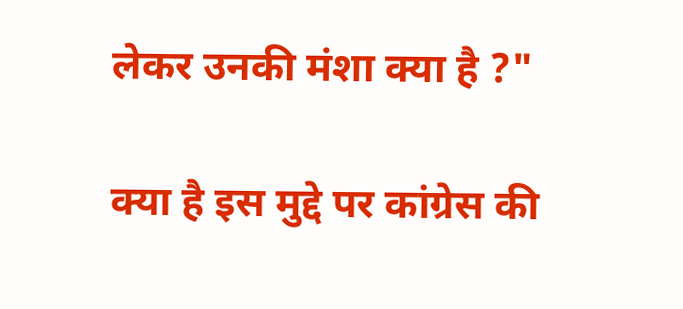लेकर उनकी मंशा क्या है ?"

क्या है इस मुद्दे पर कांग्रेस की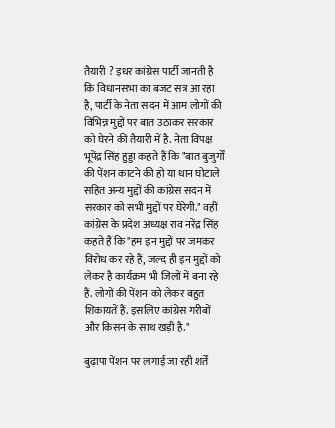तैयारी ? इधर कांग्रेस पार्टी जानती है कि विधानसभा का बजट सत्र आ रहा है, पार्टी के नेता सदन में आम लोगों की विभिन्न मुद्दों पर बात उठाकर सरकार को घेरने की तैयारी में है. नेता विपक्ष भूपेंद्र सिंह हुड्डा कहते हैं कि "बात बुजुर्गों की पेंशन काटने की हो या धान घोटाले सहित अन्य मुद्दों की कांग्रेस सदन में सरकार को सभी मुद्दों पर घेरेगी." वहीं कांग्रेस के प्रदेश अध्यक्ष राव नरेंद्र सिंह कहते हैं कि "हम इन मुद्दों पर जमकर विरोध कर रहे हैं, जल्द ही इन मुद्दों को लेकर है कार्यक्रम भी जिलों में बना रहे हैं. लोगों की पेंशन को लेकर बहुत शिकायतें हैं. इसलिए कांग्रेस गरीबों और किसन के साथ खड़ी है."

बुढ़ापा पेंशन पर लगाई जा रही शर्तें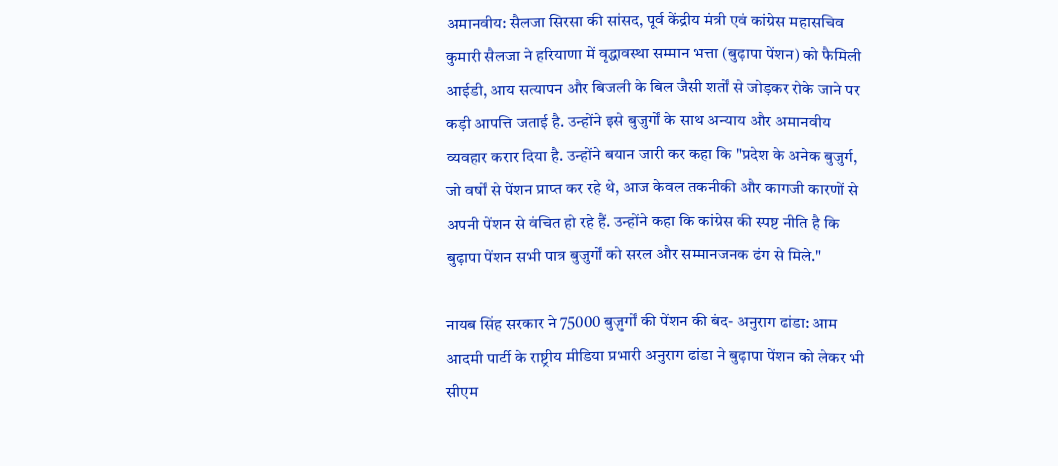अमानवीय: सैलजा सिरसा की सांसद, पूर्व केंद्रीय मंत्री एवं कांग्रेस महासचिव कुमारी सैलजा ने हरियाणा में वृद्धावस्था सम्मान भत्ता (बुढ़ापा पेंशन) को फैमिली आईडी, आय सत्यापन और बिजली के बिल जैसी शर्तों से जोड़कर रोके जाने पर कड़ी आपत्ति जताई है. उन्होंने इसे बुजुर्गों के साथ अन्याय और अमानवीय व्यवहार करार दिया है. उन्होंने बयान जारी कर कहा कि "प्रदेश के अनेक बुजुर्ग, जो वर्षों से पेंशन प्राप्त कर रहे थे, आज केवल तकनीकी और कागजी कारणों से अपनी पेंशन से वंचित हो रहे हैं. उन्होंने कहा कि कांग्रेस की स्पष्ट नीति है कि बुढ़ापा पेंशन सभी पात्र बुजुर्गों को सरल और सम्मानजनक ढंग से मिले."

नायब सिंह सरकार ने 75000 बुज़ुर्गों की पेंशन की बंद- अनुराग ढांडा: आम आदमी पार्टी के राष्ट्रीय मीडिया प्रभारी अनुराग ढांडा ने बुढ़ापा पेंशन को लेकर भी सीएम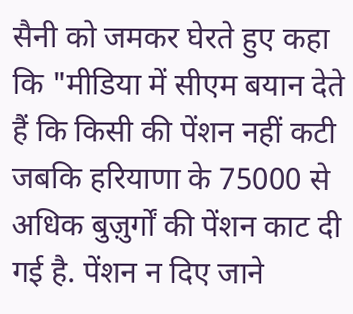सैनी को जमकर घेरते हुए कहा कि "मीडिया में सीएम बयान देते हैं कि किसी की पेंशन नहीं कटी जबकि हरियाणा के 75000 से अधिक बुज़ुर्गों की पेंशन काट दी गई है. पेंशन न दिए जाने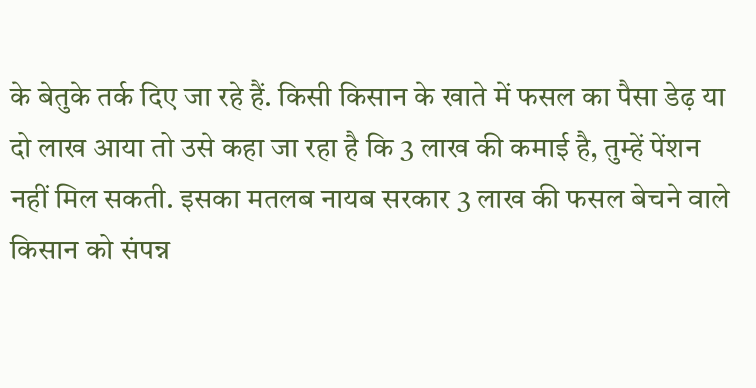के बेतुके तर्क दिए जा रहे हैं. किसी किसान के खाते में फसल का पैसा डेढ़ या दो लाख आया तो उसे कहा जा रहा है कि 3 लाख की कमाई है, तुम्हें पेंशन नहीं मिल सकती. इसका मतलब नायब सरकार 3 लाख की फसल बेचने वाले किसान को संपन्न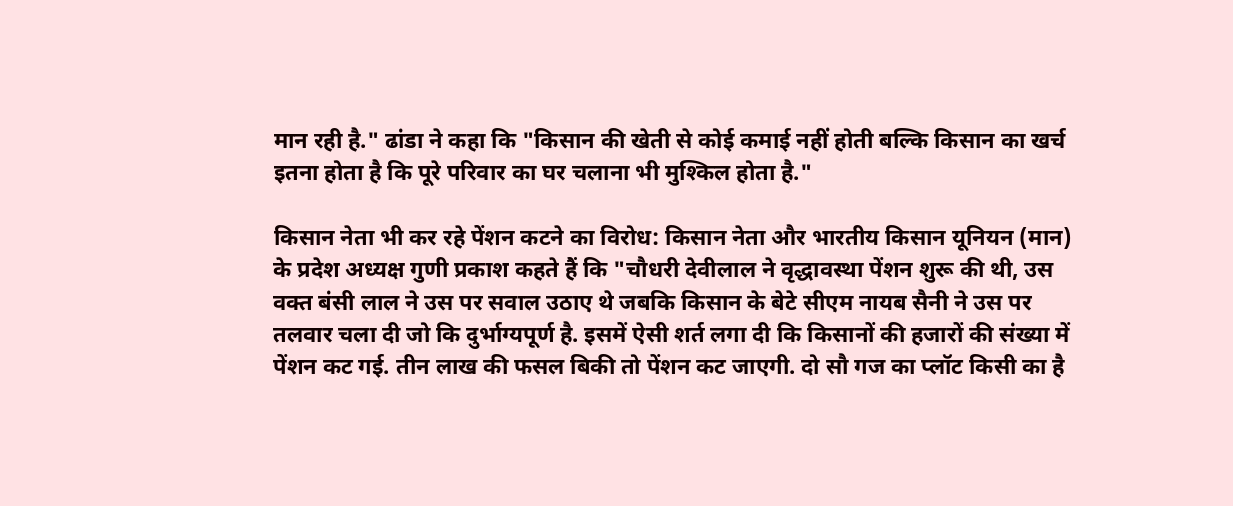मान रही है." ढांडा ने कहा कि "किसान की खेती से कोई कमाई नहीं होती बल्कि किसान का खर्च इतना होता है कि पूरे परिवार का घर चलाना भी मुश्किल होता है."

किसान नेता भी कर रहे पेंशन कटने का विरोध: किसान नेता और भारतीय किसान यूनियन (मान) के प्रदेश अध्यक्ष गुणी प्रकाश कहते हैं कि "चौधरी देवीलाल ने वृद्धावस्था पेंशन शुरू की थी, उस वक्त बंसी लाल ने उस पर सवाल उठाए थे जबकि किसान के बेटे सीएम नायब सैनी ने उस पर तलवार चला दी जो कि दुर्भाग्यपूर्ण है. इसमें ऐसी शर्त लगा दी कि किसानों की हजारों की संख्या में पेंशन कट गई. तीन लाख की फसल बिकी तो पेंशन कट जाएगी. दो सौ गज का प्लॉट किसी का है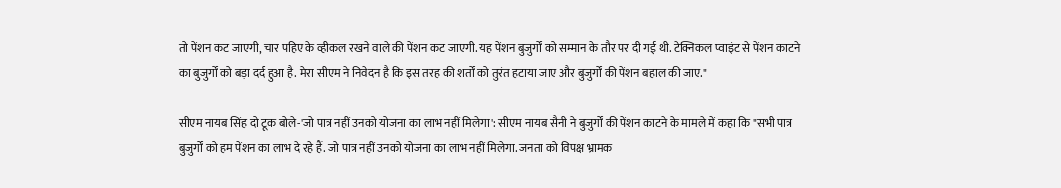तो पेंशन कट जाएगी, चार पहिए के व्हीकल रखने वाले की पेंशन कट जाएगी. यह पेंशन बुजुर्गों को सम्मान के तौर पर दी गई थी. टेक्निकल प्वाइंट से पेंशन काटने का बुजुर्गों को बड़ा दर्द हुआ है. मेरा सीएम ने निवेदन है कि इस तरह की शर्तों को तुरंत हटाया जाए और बुजुर्गों की पेंशन बहाल की जाए."

सीएम नायब सिंह दो टूक बोले-'जो पात्र नहीं उनको योजना का लाभ नहीं मिलेगा': सीएम नायब सैनी ने बुजुर्गों की पेंशन काटने के मामले में कहा कि "सभी पात्र बुजुर्गों को हम पेंशन का लाभ दे रहे हैं. जो पात्र नहीं उनको योजना का लाभ नहीं मिलेगा. जनता को विपक्ष भ्रामक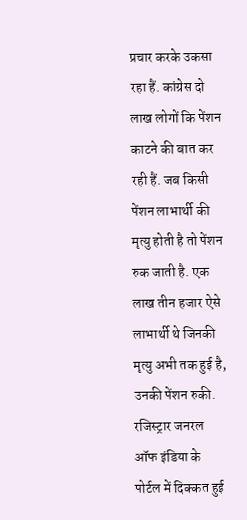प्रचार करके उकसा रहा हैं. कांग्रेस दो लाख लोगों कि पेंशन काटने की बात कर रही हैं. जब किसी पेंशन लाभार्थी की मृत्यु होती है तो पेंशन रुक जाती है. एक लाख तीन हजार ऐसे लाभार्थी थे जिनकी मृत्यु अभी तक हुई है, उनकी पेंशन रुकी. रजिस्ट्रार जनरल ऑफ इंडिया के पोर्टल में दिक्कत हुई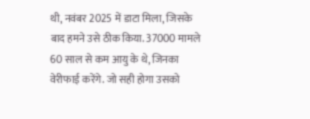थी, नवंबर 2025 में डाटा मिला, जिसके बाद हमने उसे ठीक किया. 37000 मामले 60 साल से कम आयु के थे, जिनका वेरीफाई करेंगे. जो सही होगा उसको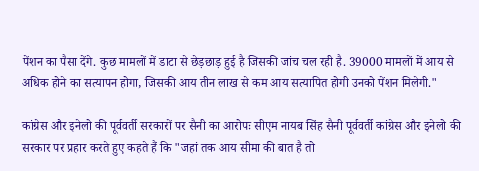पेंशन का पैसा देंगे. कुछ मामलों में डाटा से छेड़छाड़ हुई है जिसकी जांच चल रही है. 39000 मामलों में आय से अधिक होने का सत्यापन होगा, जिसकी आय तीन लाख से कम आय सत्यापित होगी उनको पेंशन मिलेगी."

कांग्रेस और इनेलो की पूर्ववर्ती सरकारों पर सैनी का आरोपः सीएम नायब सिंह सैनी पूर्ववर्ती कांग्रेस और इनेलो की सरकार पर प्रहार करते हुए कहते हैं कि "जहां तक आय सीमा की बात है तो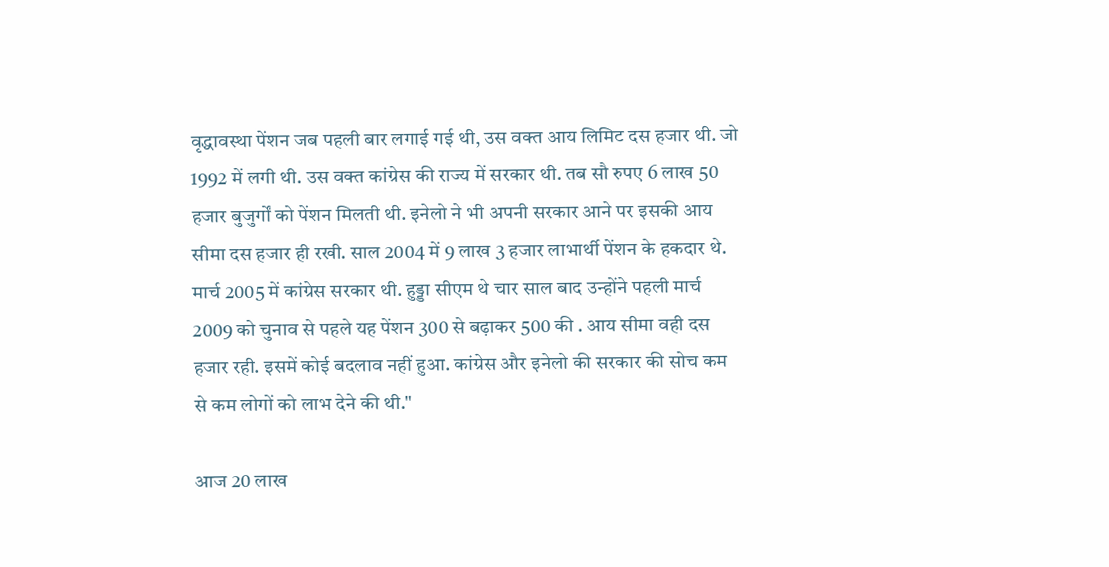वृद्धावस्था पेंशन जब पहली बार लगाई गई थी, उस वक्त आय लिमिट दस हजार थी. जो 1992 में लगी थी. उस वक्त कांग्रेस की राज्य में सरकार थी. तब सौ रुपए 6 लाख 50 हजार बुजुर्गों को पेंशन मिलती थी. इनेलो ने भी अपनी सरकार आने पर इसकी आय सीमा दस हजार ही रखी. साल 2004 में 9 लाख 3 हजार लाभार्थी पेंशन के हकदार थे. मार्च 2005 में कांग्रेस सरकार थी. हुड्डा सीएम थे चार साल बाद उन्होंने पहली मार्च 2009 को चुनाव से पहले यह पेंशन 300 से बढ़ाकर 500 की . आय सीमा वही दस हजार रही. इसमें कोई बदलाव नहीं हुआ. कांग्रेस और इनेलो की सरकार की सोच कम से कम लोगों को लाभ देने की थी."

आज 20 लाख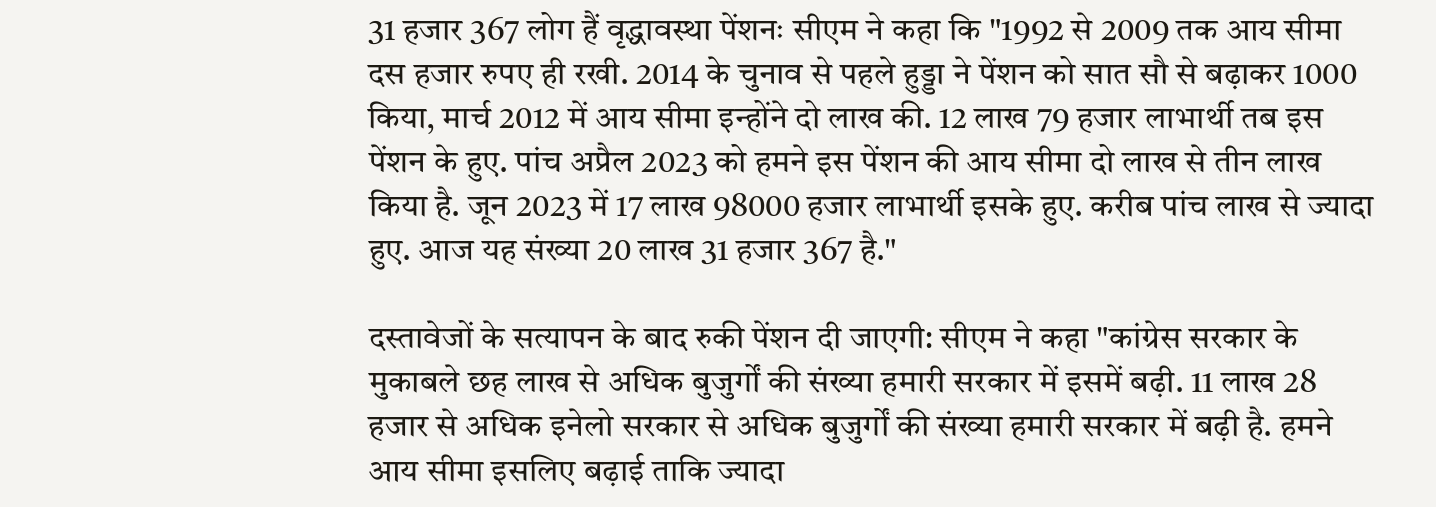31 हजार 367 लोग हैं वृद्धावस्था पेंशनः सीएम ने कहा कि "1992 से 2009 तक आय सीमा दस हजार रुपए ही रखी. 2014 के चुनाव से पहले हुड्डा ने पेंशन को सात सौ से बढ़ाकर 1000 किया, मार्च 2012 में आय सीमा इन्होंने दो लाख की. 12 लाख 79 हजार लाभार्थी तब इस पेंशन के हुए. पांच अप्रैल 2023 को हमने इस पेंशन की आय सीमा दो लाख से तीन लाख किया है. जून 2023 में 17 लाख 98000 हजार लाभार्थी इसके हुए. करीब पांच लाख से ज्यादा हुए. आज यह संख्या 20 लाख 31 हजार 367 है."

दस्तावेजों के सत्यापन के बाद रुकी पेंशन दी जाएगी: सीएम ने कहा "कांग्रेस सरकार के मुकाबले छह लाख से अधिक बुजुर्गों की संख्या हमारी सरकार में इसमें बढ़ी. 11 लाख 28 हजार से अधिक इनेलो सरकार से अधिक बुजुर्गों की संख्या हमारी सरकार में बढ़ी है. हमने आय सीमा इसलिए बढ़ाई ताकि ज्यादा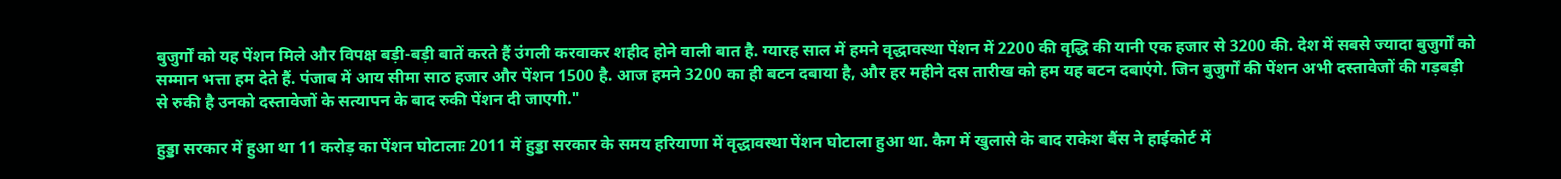बुजुर्गों को यह पेंशन मिले और विपक्ष बड़ी-बड़ी बातें करते हैं उंगली करवाकर शहीद होने वाली बात है. ग्यारह साल में हमने वृद्धावस्था पेंशन में 2200 की वृद्धि की यानी एक हजार से 3200 की. देश में सबसे ज्यादा बुजुर्गों को सम्मान भत्ता हम देते हैं. पंजाब में आय सीमा साठ हजार और पेंशन 1500 है. आज हमने 3200 का ही बटन दबाया है, और हर महीने दस तारीख को हम यह बटन दबाएंगे. जिन बुजुर्गों की पेंशन अभी दस्तावेजों की गड़बड़ी से रुकी है उनको दस्तावेजों के सत्यापन के बाद रुकी पेंशन दी जाएगी."

हुड्डा सरकार में हुआ था 11 करोड़ का पेंशन घोटालाः 2011 में हुड्डा सरकार के समय हरियाणा में वृद्धावस्था पेंशन घोटाला हुआ था. कैग में खुलासे के बाद राकेश बैंस ने हाईकोर्ट में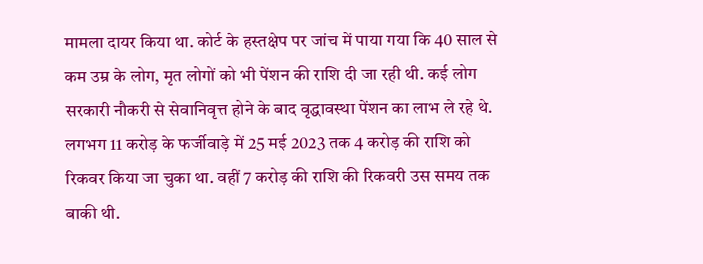मामला दायर किया था. कोर्ट के हस्तक्षेप पर जांच में पाया गया कि 40 साल से कम उम्र के लोग, मृत लोगों को भी पेंशन की राशि दी जा रही थी. कई लोग सरकारी नौकरी से सेवानिवृत्त होने के बाद वृद्धावस्था पेंशन का लाभ ले रहे थे. लगभग 11 करोड़ के फर्जीवाड़े में 25 मई 2023 तक 4 करोड़ की राशि को रिकवर किया जा चुका था. वहीं 7 करोड़ की राशि की रिकवरी उस समय तक बाकी थी.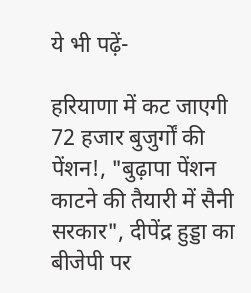ये भी पढ़ें-

हरियाणा में कट जाएगी 72 हजार बुजुर्गों की पेंशन!, "बुढ़ापा पेंशन काटने की तैयारी में सैनी सरकार", दीपेंद्र हुड्डा का बीजेपी पर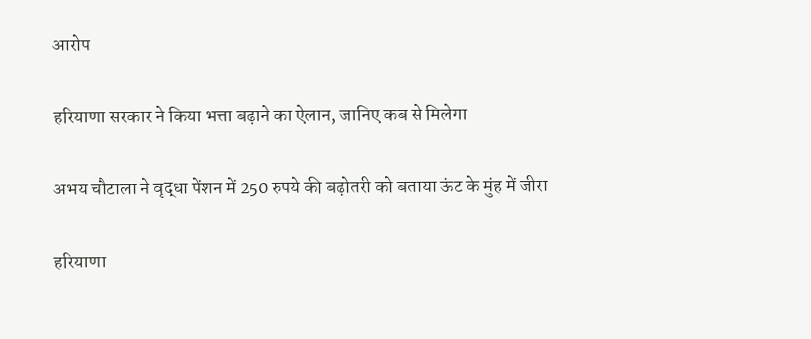आरोप

हरियाणा सरकार ने किया भत्ता बढ़ाने का ऐलान, जानिए कब से मिलेगा

अभय चौटाला ने वृद्धा पेंशन में 250 रुपये की बढ़ोतरी को बताया ऊंट के मुंह में जीरा

हरियाणा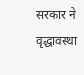सरकार ने वृद्धावस्था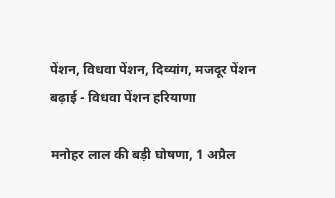पेंशन, विधवा पेंशन, दिव्यांग, मजदूर पेंशन बढ़ाई - विधवा पेंशन हरियाणा

मनोहर लाल की बड़ी घोषणा, 1 अप्रैल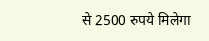से 2500 रुपये मिलेगा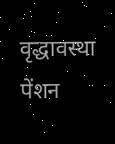वृद्धावस्था पेंशन